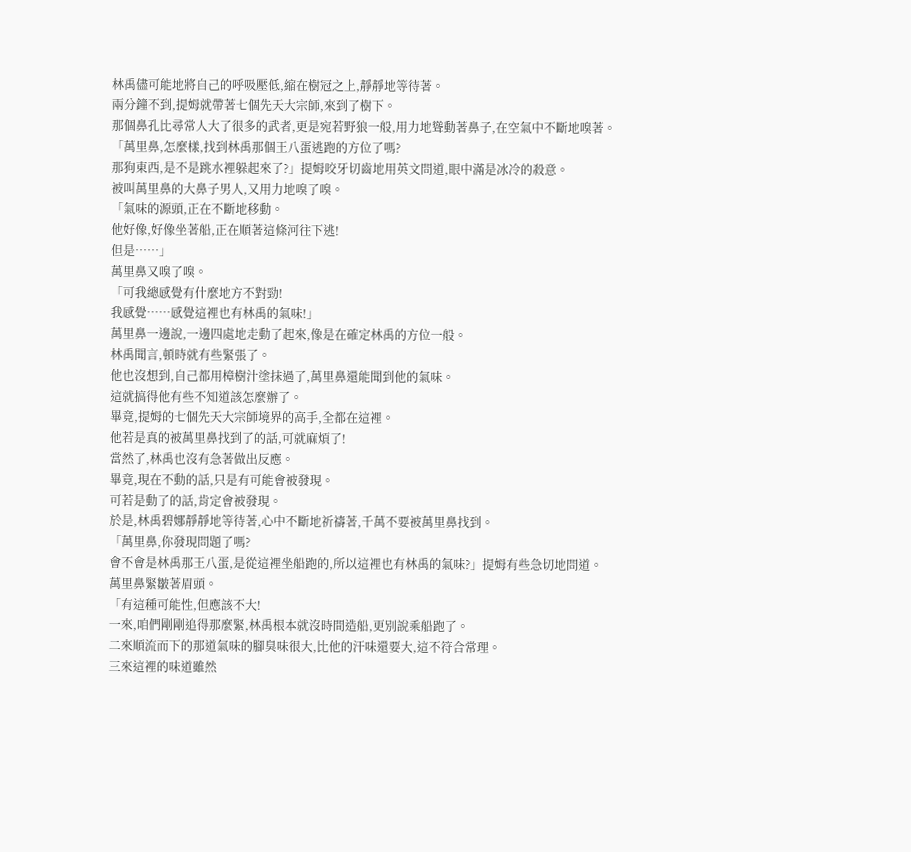林禹儘可能地將自己的呼吸壓低,縮在樹冠之上,靜靜地等待著。
兩分鐘不到,提姆就帶著七個先天大宗師,來到了樹下。
那個鼻孔比尋常人大了很多的武者,更是宛若野狼一般,用力地聳動著鼻子,在空氣中不斷地嗅著。
「萬里鼻,怎麼樣,找到林禹那個王八蛋逃跑的方位了嗎?
那狗東西,是不是跳水裡躲起來了?」提姆咬牙切齒地用英文問道,眼中滿是冰冷的殺意。
被叫萬里鼻的大鼻子男人,又用力地嗅了嗅。
「氣味的源頭,正在不斷地移動。
他好像,好像坐著船,正在順著這條河往下逃!
但是……」
萬里鼻又嗅了嗅。
「可我總感覺有什麼地方不對勁!
我感覺……感覺這裡也有林禹的氣味!」
萬里鼻一邊說,一邊四處地走動了起來,像是在確定林禹的方位一般。
林禹聞言,頓時就有些緊張了。
他也沒想到,自己都用樟樹汁塗抹過了,萬里鼻還能聞到他的氣味。
這就搞得他有些不知道該怎麼辦了。
畢竟,提姆的七個先天大宗師境界的高手,全都在這裡。
他若是真的被萬里鼻找到了的話,可就麻煩了!
當然了,林禹也沒有急著做出反應。
畢竟,現在不動的話,只是有可能會被發現。
可若是動了的話,肯定會被發現。
於是,林禹碧娜靜靜地等待著,心中不斷地祈禱著,千萬不要被萬里鼻找到。
「萬里鼻,你發現問題了嗎?
會不會是林禹那王八蛋,是從這裡坐船跑的,所以這裡也有林禹的氣味?」提姆有些急切地問道。
萬里鼻緊皺著眉頭。
「有這種可能性,但應該不大!
一來,咱們剛剛追得那麼緊,林禹根本就沒時間造船,更別說乘船跑了。
二來順流而下的那道氣味的腳臭味很大,比他的汗味還要大,這不符合常理。
三來這裡的味道雖然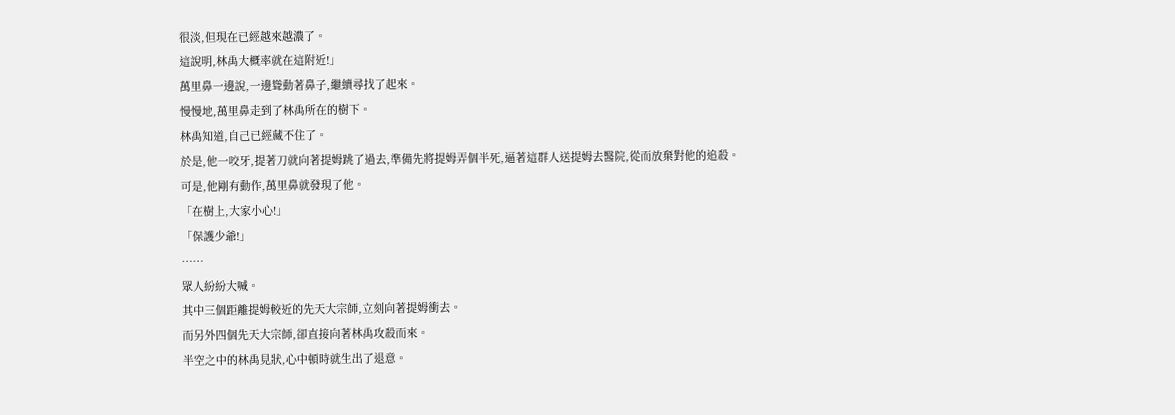很淡,但現在已經越來越濃了。
這說明,林禹大概率就在這附近!」
萬里鼻一邊說,一邊聳動著鼻子,繼續尋找了起來。
慢慢地,萬里鼻走到了林禹所在的樹下。
林禹知道,自己已經藏不住了。
於是,他一咬牙,提著刀就向著提姆跳了過去,準備先將提姆弄個半死,逼著這群人送提姆去醫院,從而放棄對他的追殺。
可是,他剛有動作,萬里鼻就發現了他。
「在樹上,大家小心!」
「保護少爺!」
……
眾人紛紛大喊。
其中三個距離提姆較近的先天大宗師,立刻向著提姆衝去。
而另外四個先天大宗師,卻直接向著林禹攻殺而來。
半空之中的林禹見狀,心中頓時就生出了退意。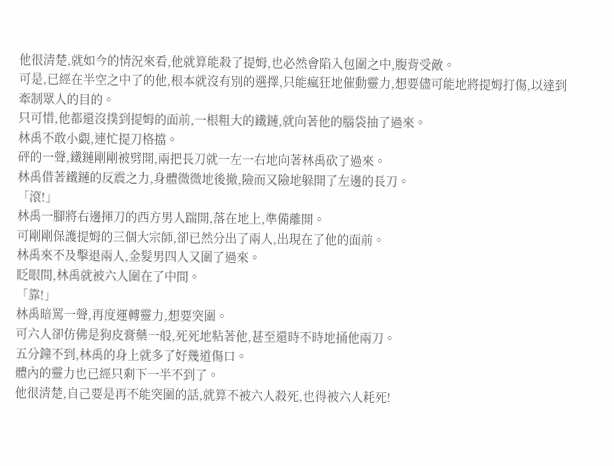他很清楚,就如今的情況來看,他就算能殺了提姆,也必然會陷入包圍之中,腹背受敵。
可是,已經在半空之中了的他,根本就沒有別的選擇,只能瘋狂地催動靈力,想要儘可能地將提姆打傷,以達到牽制眾人的目的。
只可惜,他都還沒撲到提姆的面前,一根粗大的鐵鏈,就向著他的腦袋抽了過來。
林禹不敢小覷,連忙提刀格擋。
砰的一聲,鐵鏈剛剛被劈開,兩把長刀就一左一右地向著林禹砍了過來。
林禹借著鐵鏈的反震之力,身體微微地後撤,險而又險地躲開了左邊的長刀。
「滾!」
林禹一腳將右邊揮刀的西方男人踹開,落在地上,準備離開。
可剛剛保護提姆的三個大宗師,卻已然分出了兩人,出現在了他的面前。
林禹來不及擊退兩人,金髮男四人又圍了過來。
眨眼間,林禹就被六人圍在了中間。
「靠!」
林禹暗罵一聲,再度運轉靈力,想要突圍。
可六人卻仿佛是狗皮膏藥一般,死死地粘著他,甚至還時不時地捅他兩刀。
五分鐘不到,林禹的身上就多了好幾道傷口。
體內的靈力也已經只剩下一半不到了。
他很清楚,自己要是再不能突圍的話,就算不被六人殺死,也得被六人耗死!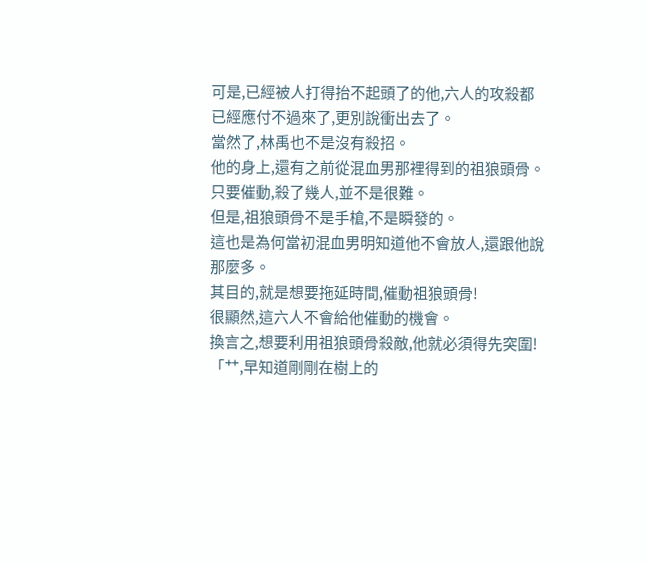可是,已經被人打得抬不起頭了的他,六人的攻殺都已經應付不過來了,更別說衝出去了。
當然了,林禹也不是沒有殺招。
他的身上,還有之前從混血男那裡得到的祖狼頭骨。
只要催動,殺了幾人,並不是很難。
但是,祖狼頭骨不是手槍,不是瞬發的。
這也是為何當初混血男明知道他不會放人,還跟他說那麼多。
其目的,就是想要拖延時間,催動祖狼頭骨!
很顯然,這六人不會給他催動的機會。
換言之,想要利用祖狼頭骨殺敵,他就必須得先突圍!
「艹,早知道剛剛在樹上的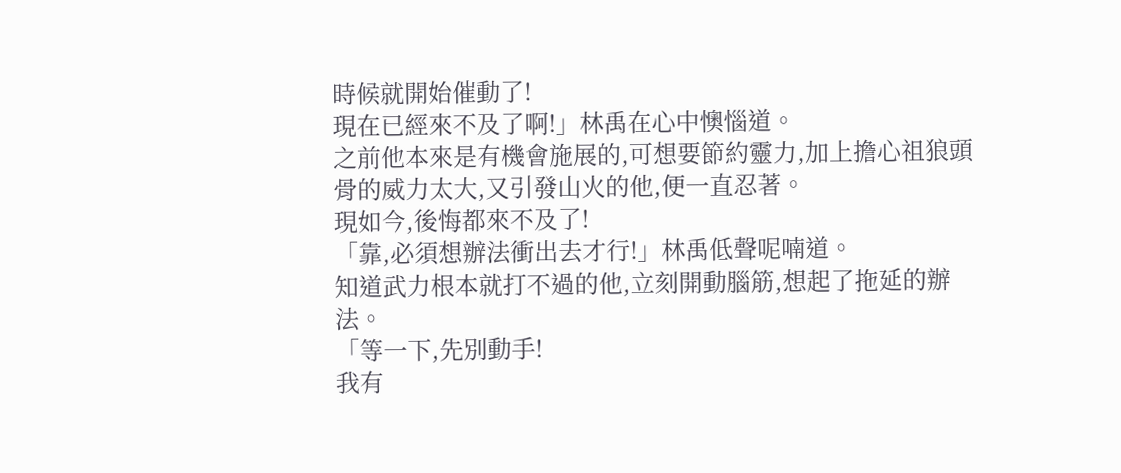時候就開始催動了!
現在已經來不及了啊!」林禹在心中懊惱道。
之前他本來是有機會施展的,可想要節約靈力,加上擔心祖狼頭骨的威力太大,又引發山火的他,便一直忍著。
現如今,後悔都來不及了!
「靠,必須想辦法衝出去才行!」林禹低聲呢喃道。
知道武力根本就打不過的他,立刻開動腦筋,想起了拖延的辦法。
「等一下,先別動手!
我有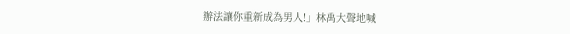辦法讓你重新成為男人!」林禹大聲地喊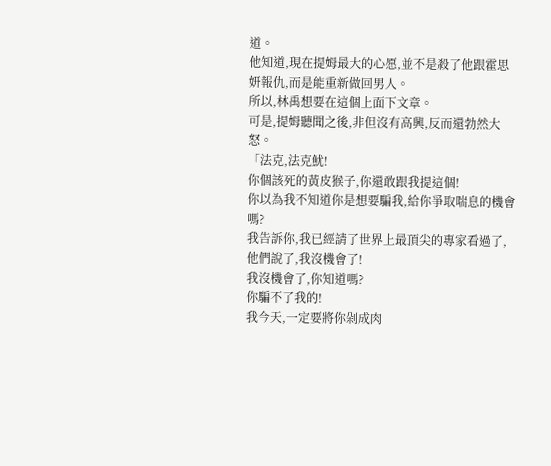道。
他知道,現在提姆最大的心愿,並不是殺了他跟霍思妍報仇,而是能重新做回男人。
所以,林禹想要在這個上面下文章。
可是,提姆聽聞之後,非但沒有高興,反而還勃然大怒。
「法克,法克魷!
你個該死的黃皮猴子,你還敢跟我提這個!
你以為我不知道你是想要騙我,給你爭取喘息的機會嗎?
我告訴你,我已經請了世界上最頂尖的專家看過了,他們說了,我沒機會了!
我沒機會了,你知道嗎?
你騙不了我的!
我今天,一定要將你剁成肉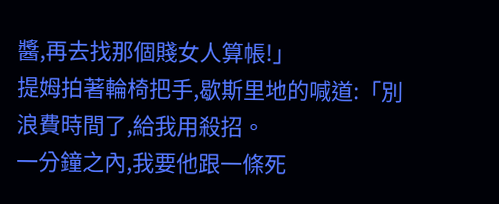醬,再去找那個賤女人算帳!」
提姆拍著輪椅把手,歇斯里地的喊道:「別浪費時間了,給我用殺招。
一分鐘之內,我要他跟一條死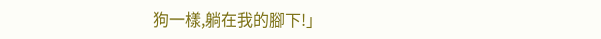狗一樣,躺在我的腳下!」